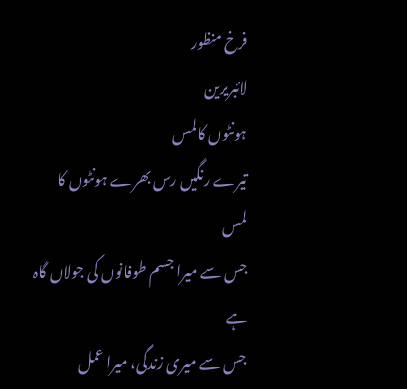فرخ منظور
لائبریرین
ہونٹوں کالمس
تیرے رنگیں رس بھرے ہونٹوں کا لمس
جس سے میرا جسم طوفانوں کی جولاں گاہ ہے
جس سے میری زندگی، میرا عمل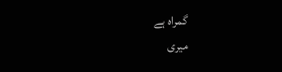گمراہ ہے
میری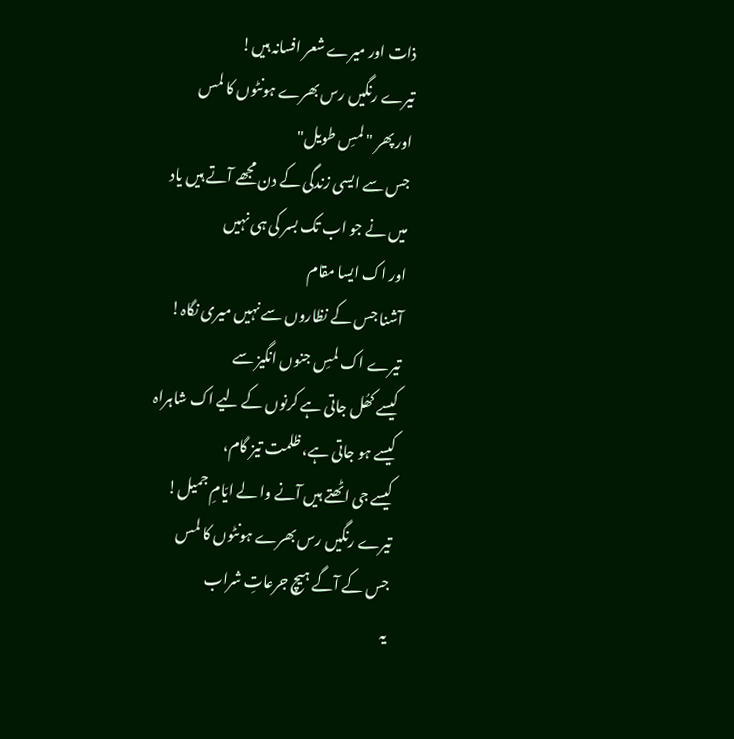ذات اور میرے شعر افسانہ ہیں!
تیرے رنگیں رس بھرے ہونٹوں کا لمس
اور پھر "لمسِ طویل"
جس سے ایسی زندگی کے دن مجھے آتے ہیں یاد
میں نے جو اب تک بسر کی ہی نہیں
اور اک ایسا مقام
آشنا جس کے نظاروں سے نہیں میری نگاہ!
تیرے اک لمسِ جنوں انگیز سے
کیسے کھُل جاتی ہے کرنوں کے لیے اک شاہراہ
کیسے ہو جاتی ہے، ظلمت تیز گام،
کیسے جی اٹھتے ہیں آنے وا لے ایّامِ جمیل!
تیرے رنگیں رس بھرے ہونٹوں کا لمس
جس کے آگے ہیچ جرعاتِ شراب
یہ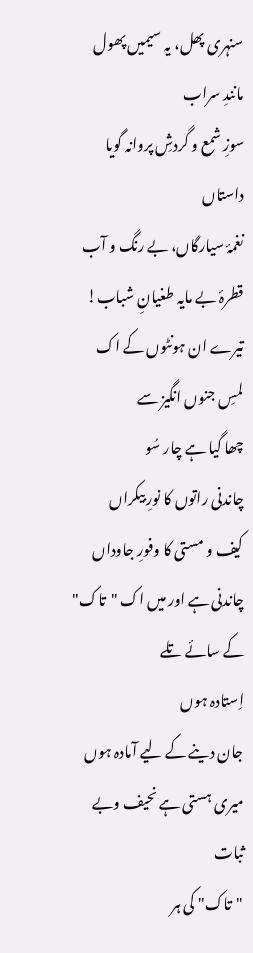سنہری پھل، یہ سیمیں پھول مانندِ سراب
سوزِ شمع و گردشِ پروانہ گویا داستاں
نغمۂ سیارگاں، بے رنگ و آب
قطرۂ بے مایہ طغیانِ شباب!
تیرے ان ہونٹوں کے اک لمسِ جنوں انگیز سے
چھا گیا ہے چار سُو
چاندنی راتوں کا نورِ بیکراں
کیف و مستی کا وفورِ جاوداں
چاندنی ہے اور میں اک "تاک" کے سائے تلے
اِستادہ ہوں
جان دینے کے لیے آمادہ ہوں
میری ہستی ہے نحیف وبے ثبات
"تاک" کی ہر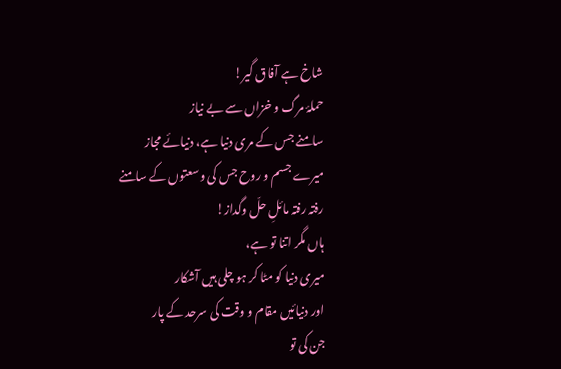شاخ ہے آفاق گیر!
حملۂ مرگ و خزاں سے بے نیاز
سامنے جس کے مری دنیا ہے، دنیائے مجاز
میرے جسم و روح جس کی وسعتوں کے سامنے
رفتہ رفتہ مائلِ حلّ وگداز!
ہاں مگر اتنا تو ہے،
میری دنیا کو مٹا کر ہو چلی ہیں آشکار
اور دنیائیں مقام و وقت کی سرحد کے پار
جن کی تو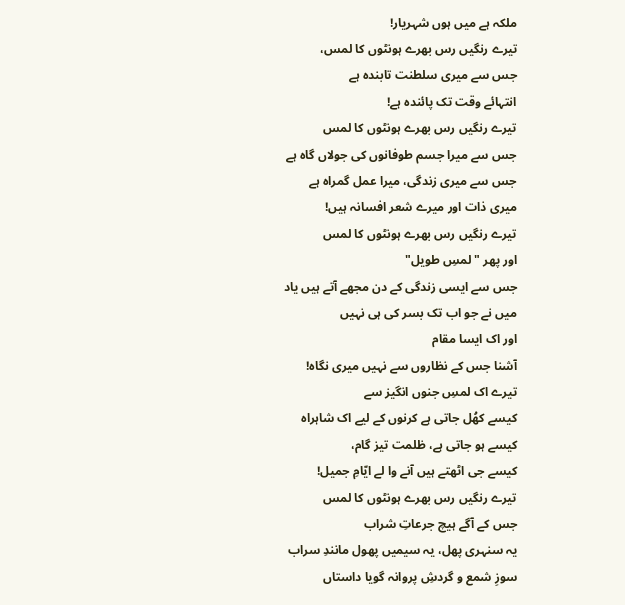ملکہ ہے میں ہوں شہریار!
تیرے رنگیں رس بھرے ہونٹوں کا لمس،
جس سے میری سلطنت تابندہ ہے
انتہائے وقت تک پائندہ ہے!
تیرے رنگیں رس بھرے ہونٹوں کا لمس
جس سے میرا جسم طوفانوں کی جولاں گاہ ہے
جس سے میری زندگی، میرا عمل گمراہ ہے
میری ذات اور میرے شعر افسانہ ہیں!
تیرے رنگیں رس بھرے ہونٹوں کا لمس
اور پھر "لمسِ طویل"
جس سے ایسی زندگی کے دن مجھے آتے ہیں یاد
میں نے جو اب تک بسر کی ہی نہیں
اور اک ایسا مقام
آشنا جس کے نظاروں سے نہیں میری نگاہ!
تیرے اک لمسِ جنوں انگیز سے
کیسے کھُل جاتی ہے کرنوں کے لیے اک شاہراہ
کیسے ہو جاتی ہے، ظلمت تیز گام،
کیسے جی اٹھتے ہیں آنے وا لے ایّامِ جمیل!
تیرے رنگیں رس بھرے ہونٹوں کا لمس
جس کے آگے ہیچ جرعاتِ شراب
یہ سنہری پھل، یہ سیمیں پھول مانندِ سراب
سوزِ شمع و گردشِ پروانہ گویا داستاں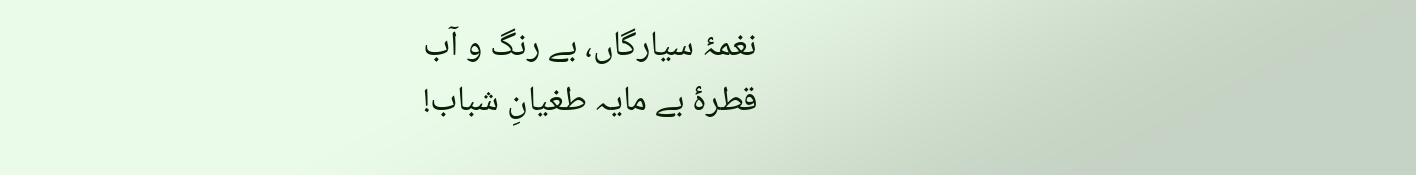نغمۂ سیارگاں، بے رنگ و آب
قطرۂ بے مایہ طغیانِ شباب!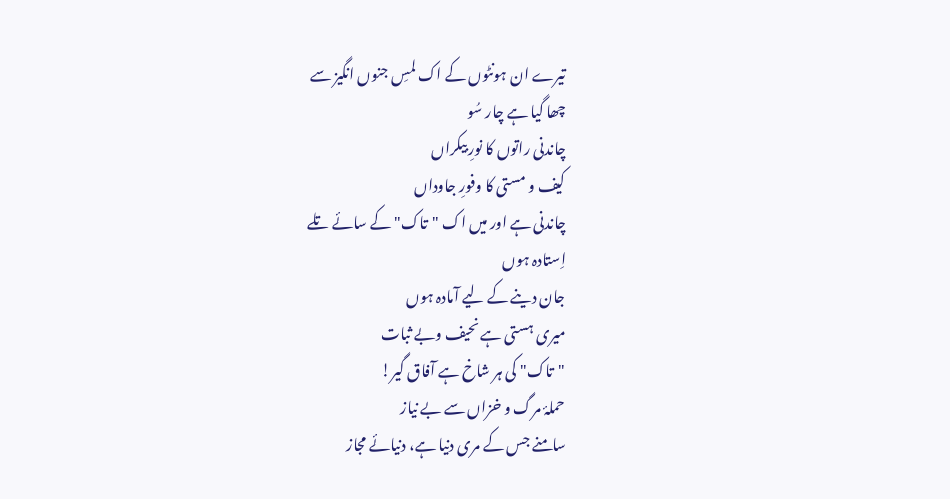تیرے ان ہونٹوں کے اک لمسِ جنوں انگیز سے
چھا گیا ہے چار سُو
چاندنی راتوں کا نورِ بیکراں
کیف و مستی کا وفورِ جاوداں
چاندنی ہے اور میں اک "تاک" کے سائے تلے
اِستادہ ہوں
جان دینے کے لیے آمادہ ہوں
میری ہستی ہے نحیف وبے ثبات
"تاک" کی ہر شاخ ہے آفاق گیر!
حملۂ مرگ و خزاں سے بے نیاز
سامنے جس کے مری دنیا ہے، دنیائے مجاز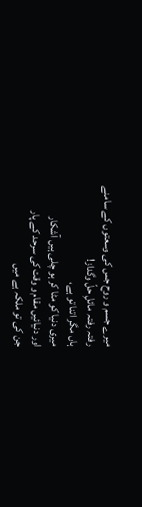میرے جسم و روح جس کی وسعتوں کے سامنے
رفتہ رفتہ مائلِ حلّ وگداز!
ہاں مگر اتنا تو ہے،
میری دنیا کو مٹا کر ہو چلی ہیں آشکار
اور دنیائیں مقام و وقت کی سرحد کے پار
جن کی تو ملکہ ہے میں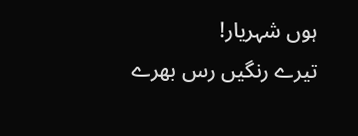ہوں شہریار!
تیرے رنگیں رس بھرے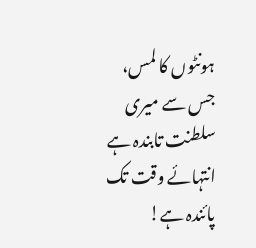ہونٹوں کا لمس،
جس سے میری سلطنت تابندہ ہے
انتہائے وقت تک پائندہ ہے!